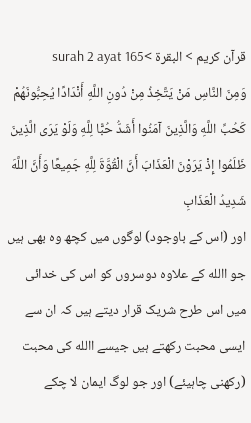قرآن کریم > البقرة >surah 2 ayat 165
وَمِنَ النَّاسِ مَنْ يَتَّخِذُ مِنْ دُونِ اللَّهِ أَنْدَادًا يُحِبُّونَهُمْ كَحُبِّ اللَّهِ وَالَّذِينَ آمَنُوا أَشَدُّ حُبًّا لِلَّهِ وَلَوْ يَرَى الَّذِينَ ظَلَمُوا إِذْ يَرَوْنَ الْعَذَابَ أَنَّ الْقُوَّةَ لِلَّهِ جَمِيعًا وَأَنَّ اللَّهَ شَدِيدُ الْعَذَابِ
اور (اس کے باوجود) لوگوں میں کچھ وہ بھی ہیں جو االله کے علاوہ دوسروں کو اس کی خدائی میں اس طرح شریک قرار دیتے ہیں کہ ان سے ایسی محبت رکھتے ہیں جیسے االله کی محبت (رکھنی چاہیئے) اور جو لوگ ایمان لا چکے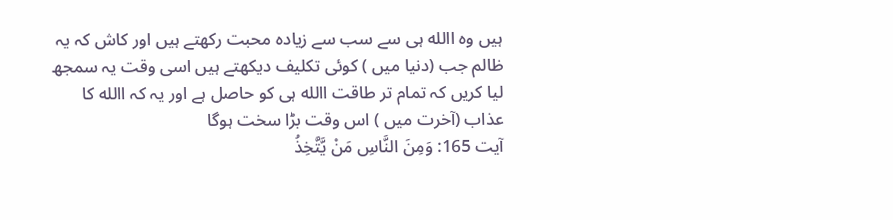ہیں وہ االله ہی سے سب سے زیادہ محبت رکھتے ہیں اور کاش کہ یہ ظالم جب (دنیا میں ) کوئی تکلیف دیکھتے ہیں اسی وقت یہ سمجھ لیا کریں کہ تمام تر طاقت االله ہی کو حاصل ہے اور یہ کہ االله کا عذاب (آخرت میں ) اس وقت بڑا سخت ہوگا
آیت 165: وَمِنَ النَّاسِ مَنْ یَّتَّخِذُ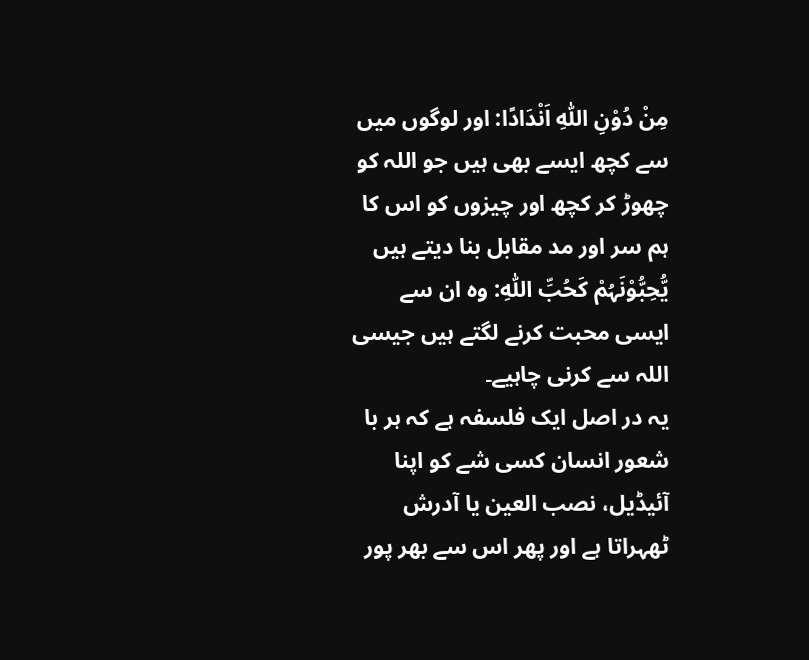مِنْ دُوْنِ اللّٰہِ اَنْدَادًا: اور لوگوں میں سے کچھ ایسے بھی ہیں جو اللہ کو چھوڑ کر کچھ اور چیزوں کو اس کا ہم سر اور مد مقابل بنا دیتے ہیں
یُّحِبُّوْنَہُمْ کَحُبِّ اللّٰہِ: وہ ان سے ایسی محبت کرنے لگتے ہیں جیسی اللہ سے کرنی چاہیے۔
یہ در اصل ایک فلسفہ ہے کہ ہر با شعور انسان کسی شے کو اپنا آئیڈیل، نصب العین یا آدرش ٹھہراتا ہے اور پھر اس سے بھر پور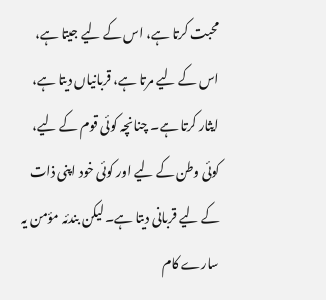محبت کرتا ہے، اس کے لیے جیتا ہے، اس کے لیے مرتا ہے، قربانیاں دیتا ہے، ایثار کرتا ہے۔ چنانچہ کوئی قوم کے لیے، کوئی وطن کے لیے اور کوئی خود اپنی ذات کے لیے قربانی دیتا ہے۔ لیکن بندئہ مؤمن یہ سارے کام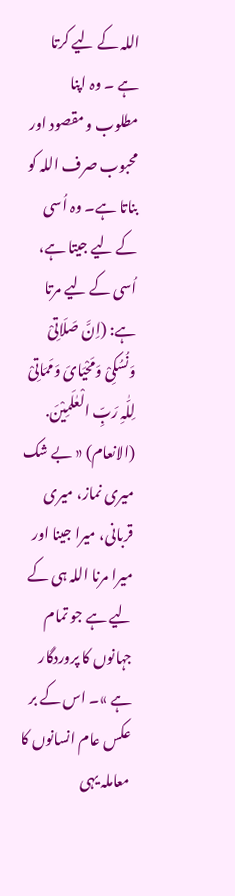اللہ کے لیے کرتا ہے ۔ وہ اپنا مطلوب و مقصود اور محبوب صرف اللہ کو بناتا ہے۔ وہ اُسی کے لیے جیتا ہے، اُسی کے لیے مرتا ہے: (اِنَّ صَلَاتِیْ وَنُسُکِیْ وَمَحْیَایَ وَمَمَاتِیْ لِلّٰہِ رَبِّ الْعٰلَمِیْنَ. (الانعام) « بے شک میری نماز، میری قربانی، میرا جینا اور میرا مرنا اللہ ہی کے لیے ہے جو تمام جہانوں کا پروردگار ہے »۔ اس کے بر عکس عام انسانوں کا معاملہ یہی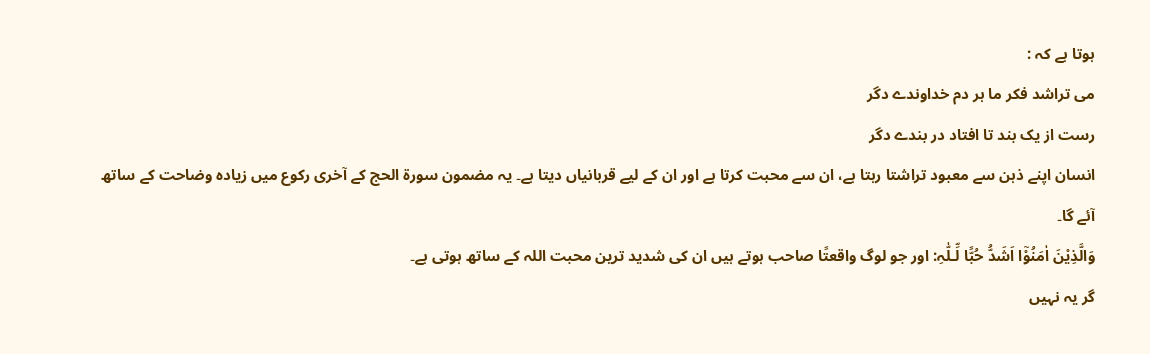ہوتا ہے کہ :
می تراشد فکر ما ہر دم خداوندے دگر
رست از یک بند تا افتاد در بندے دگر
انسان اپنے ذہن سے معبود تراشتا رہتا ہے، ان سے محبت کرتا ہے اور ان کے لیے قربانیاں دیتا ہے۔ یہ مضمون سورۃ الحج کے آخری رکوع میں زیادہ وضاحت کے ساتھ آئے گا۔
وَالَّذِیْنَ اٰمَنُوْٓا اَشَدُّ حُبًّا لِّـلّٰہِ: اور جو لوگ واقعتًا صاحب ہوتے ہیں ان کی شدید ترین محبت اللہ کے ساتھ ہوتی ہے۔
گر یہ نہیں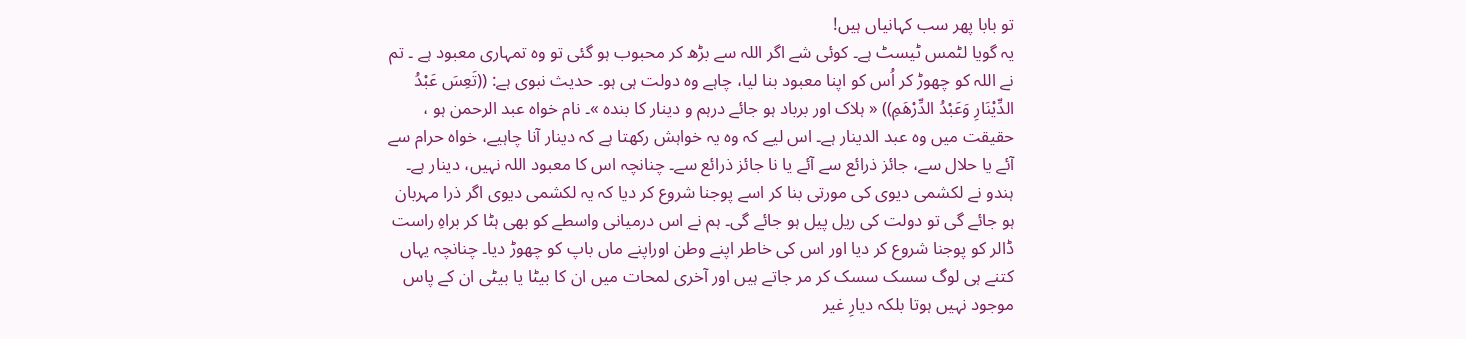تو بابا پھر سب کہانیاں ہیں!
یہ گویا لٹمس ٹیسٹ ہے۔ کوئی شے اگر اللہ سے بڑھ کر محبوب ہو گئی تو وہ تمہاری معبود ہے ۔ تم نے اللہ کو چھوڑ کر اُس کو اپنا معبود بنا لیا، چاہے وہ دولت ہی ہو۔ حدیث نبوی ہے: ((تَعِسَ عَبْدُ الدِّیْنَارِ وَعَبْدُ الدِّرْھَمِ)) « ہلاک اور برباد ہو جائے درہم و دینار کا بندہ »۔ نام خواہ عبد الرحمن ہو ، حقیقت میں وہ عبد الدینار ہے۔ اس لیے کہ وہ یہ خواہش رکھتا ہے کہ دینار آنا چاہیے، خواہ حرام سے آئے یا حلال سے، جائز ذرائع سے آئے یا نا جائز ذرائع سے۔ چنانچہ اس کا معبود اللہ نہیں، دینار ہے۔ ہندو نے لکشمی دیوی کی مورتی بنا کر اسے پوجنا شروع کر دیا کہ یہ لکشمی دیوی اگر ذرا مہربان ہو جائے گی تو دولت کی ریل پیل ہو جائے گی۔ ہم نے اس درمیانی واسطے کو بھی ہٹا کر براہِ راست ڈالر كو پوجنا شروع کر دیا اور اس کی خاطر اپنے وطن اوراپنے ماں باپ کو چھوڑ دیا۔ چنانچہ یہاں کتنے ہی لوگ سسک سسک کر مر جاتے ہیں اور آخری لمحات میں ان کا بیٹا یا بیٹی ان کے پاس موجود نہیں ہوتا بلکہ دیارِ غیر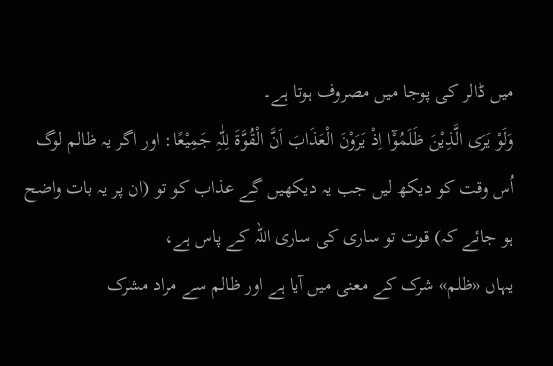میں ڈالر کی پوجا میں مصروف ہوتا ہے۔
وَلَوْ یَرَی الَّذِیْنَ ظَلَمُوْٓا اِذْ یَرَوْنَ الْعَذَابَ اَنَّ الْقُوَّۃَ لِلّٰہِ جَمِیْعًا: اور اگر یہ ظالم لوگ اُس وقت کو دیکھ لیں جب یہ دیکھیں گے عذاب کو تو (ان پر یہ بات واضح ہو جائے کہ) قوت تو ساری کی ساری اللہ کے پاس ہے،
یہاں «ظلم» شرک کے معنی میں آیا ہے اور ظالم سے مراد مشرک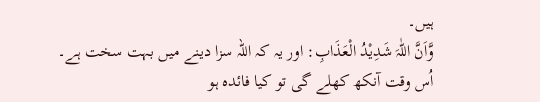ہیں۔
وَّاَنَّ اللّٰہَ شَدِیْدُ الْعَذَابِ: اور یہ کہ اللہ سزا دینے میں بہت سخت ہے۔
اُس وقت آنکھ کھلے گی تو کیا فائدہ ہو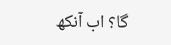گا؟ اب آنکھ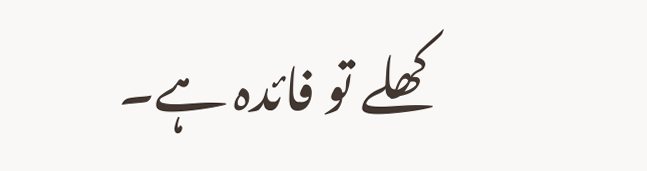کھلے تو فائدہ ہے۔